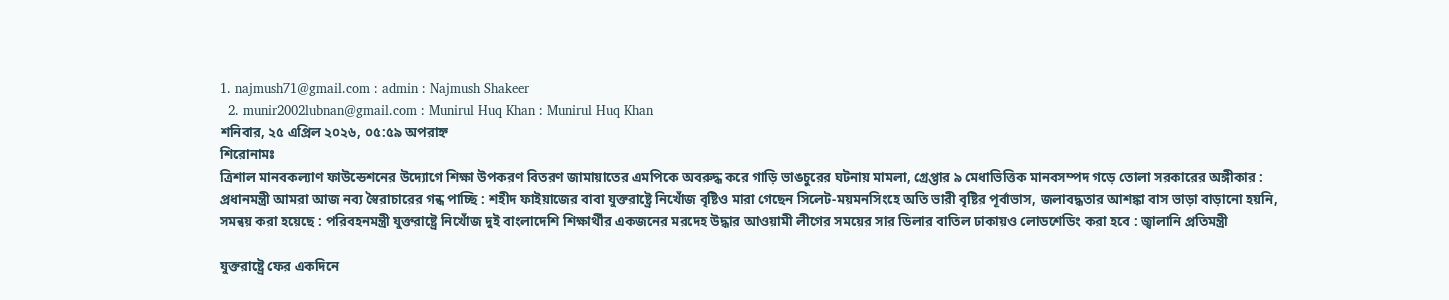1. najmush71@gmail.com : admin : Najmush Shakeer
  2. munir2002lubnan@gmail.com : Munirul Huq Khan : Munirul Huq Khan
শনিবার, ২৫ এপ্রিল ২০২৬, ০৫:৫৯ অপরাহ্ন
শিরোনামঃ
ত্রিশাল মানবকল্যাণ ফাউন্ডেশনের উদ্যোগে শিক্ষা উপকরণ বিতরণ জামায়াতের এমপিকে অবরুদ্ধ করে গাড়ি ভাঙচুরের ঘটনায় মামলা, গ্রেপ্তার ৯ মেধাভিত্তিক মানবসম্পদ গড়ে তোলা সরকারের অঙ্গীকার : প্রধানমন্ত্রী আমরা আজ নব্য স্বৈরাচারের গন্ধ পাচ্ছি : শহীদ ফাইয়াজের বাবা যুক্তরাষ্ট্রে নিখোঁজ বৃষ্টিও মারা গেছেন সিলেট-ময়মনসিংহে অতি ভারী বৃষ্টির পূর্বাভাস, জলাবদ্ধতার আশঙ্কা বাস ভাড়া বাড়ানো হয়নি, সমন্বয় করা হয়েছে : পরিবহনমন্ত্রী যুক্তরাষ্ট্রে নিখোঁজ দুই বাংলাদেশি শিক্ষার্থীর একজনের মরদেহ উদ্ধার আওয়ামী লীগের সময়ের সার ডিলার বাতিল ঢাকায়ও লোডশেডিং করা হবে : জ্বালানি প্রতিমন্ত্রী

যুক্তরাষ্ট্রে ফের একদিনে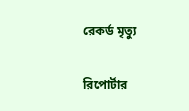রেকর্ড মৃত্যু

রিপোর্টার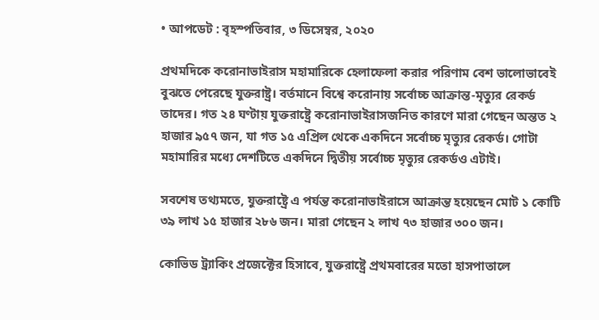• আপডেট : বৃহস্পতিবার, ৩ ডিসেম্বর, ২০২০

প্রথমদিকে করোনাভাইরাস মহামারিকে হেলাফেলা করার পরিণাম বেশ ভালোভাবেই বুঝতে পেরেছে যুক্তরাষ্ট্র। বর্তমানে বিশ্বে করোনায় সর্বোচ্চ আক্রান্ত-মৃত্যুর রেকর্ড তাদের। গত ২৪ ঘণ্টায় যুক্তরাষ্ট্রে করোনাভাইরাসজনিত কারণে মারা গেছেন অন্তত ২ হাজার ৯৫৭ জন, যা গত ১৫ এপ্রিল থেকে একদিনে সর্বোচ্চ মৃত্যুর রেকর্ড। গোটা মহামারির মধ্যে দেশটিতে একদিনে দ্বিতীয় সর্বোচ্চ মৃত্যুর রেকর্ডও এটাই।

সবশেষ তথ্যমতে, যুক্তরাষ্ট্রে এ পর্যন্ত করোনাভাইরাসে আক্রান্ত হয়েছেন মোট ১ কোটি ৩৯ লাখ ১৫ হাজার ২৮৬ জন। মারা গেছেন ২ লাখ ৭৩ হাজার ৩০০ জন।

কোভিড ট্র্যাকিং প্রজেক্টের হিসাবে, যুক্তরাষ্ট্রে প্রথমবারের মতো হাসপাতালে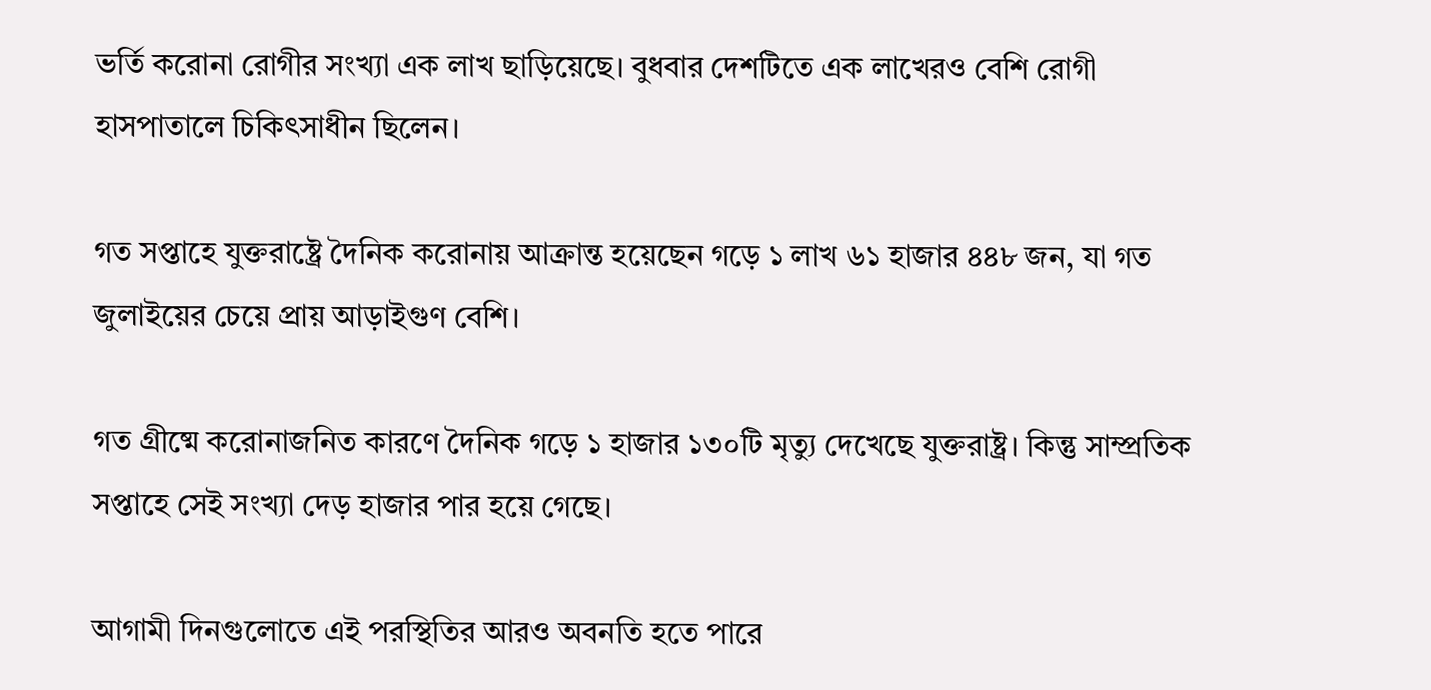ভর্তি করোনা রোগীর সংখ্যা এক লাখ ছাড়িয়েছে। বুধবার দেশটিতে এক লাখেরও বেশি রোগী হাসপাতালে চিকিৎসাধীন ছিলেন।

গত সপ্তাহে যুক্তরাষ্ট্রে দৈনিক করোনায় আক্রান্ত হয়েছেন গড়ে ১ লাখ ৬১ হাজার ৪৪৮ জন, যা গত জুলাইয়ের চেয়ে প্রায় আড়াইগুণ বেশি।

গত গ্রীষ্মে করোনাজনিত কারণে দৈনিক গড়ে ১ হাজার ১৩০টি মৃত্যু দেখেছে যুক্তরাষ্ট্র। কিন্তু সাম্প্রতিক সপ্তাহে সেই সংখ্যা দেড় হাজার পার হয়ে গেছে।

আগামী দিনগুলোতে এই পরস্থিতির আরও অবনতি হতে পারে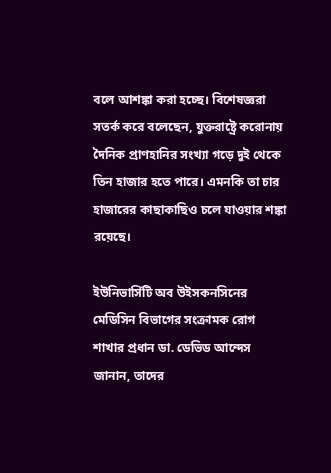বলে আশঙ্কা করা হচ্ছে। বিশেষজ্ঞরা সতর্ক করে বলেছেন, যুক্তরাষ্ট্রে করোনায় দৈনিক প্রাণহানির সংখ্যা গড়ে দুই থেকে তিন হাজার হতে পারে। এমনকি তা চার হাজারের কাছাকাছিও চলে যাওয়ার শঙ্কা রয়েছে।

ইউনিভার্সিটি অব উইসকনসিনের মেডিসিন বিভাগের সংক্রামক রোগ শাখার প্রধান ডা. ডেভিড আন্দেস জানান, তাদের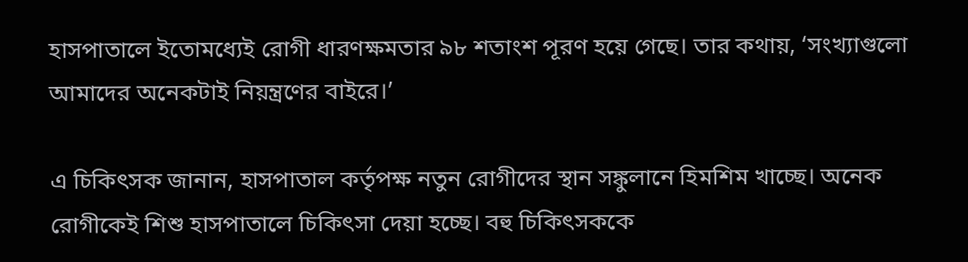হাসপাতালে ইতোমধ্যেই রোগী ধারণক্ষমতার ৯৮ শতাংশ পূরণ হয়ে গেছে। তার কথায়, ‘সংখ্যাগুলো আমাদের অনেকটাই নিয়ন্ত্রণের বাইরে।’

এ চিকিৎসক জানান, হাসপাতাল কর্তৃপক্ষ নতুন রোগীদের স্থান সঙ্কুলানে হিমশিম খাচ্ছে। অনেক রোগীকেই শিশু হাসপাতালে চিকিৎসা দেয়া হচ্ছে। বহু চিকিৎসককে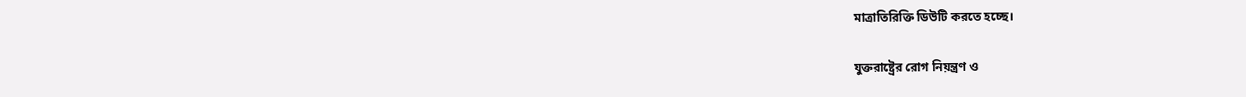মাত্রাতিরিক্তি ডিউটি করতে হচ্ছে।

যুক্তরাষ্ট্রের রোগ নিয়ন্ত্রণ ও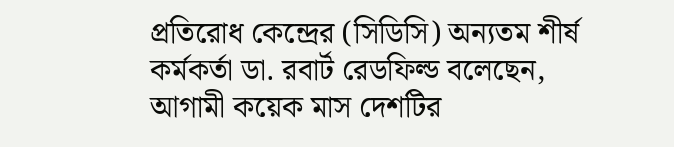প্রতিরোধ কেন্দ্রের (সিডিসি) অন্যতম শীর্ষ কর্মকর্তা ডা. রবার্ট রেডফিল্ড বলেছেন, আগামী কয়েক মাস দেশটির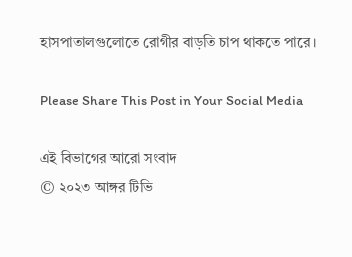হাসপাতালগুলোতে রোগীর বাড়তি চাপ থাকতে পারে।

Please Share This Post in Your Social Media

এই বিভাগের আরো সংবাদ
© ২০২৩ আঙ্গর টিভি